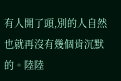有人開了頭,別的人自然也就再沒有幾個肯沉默的。陸陸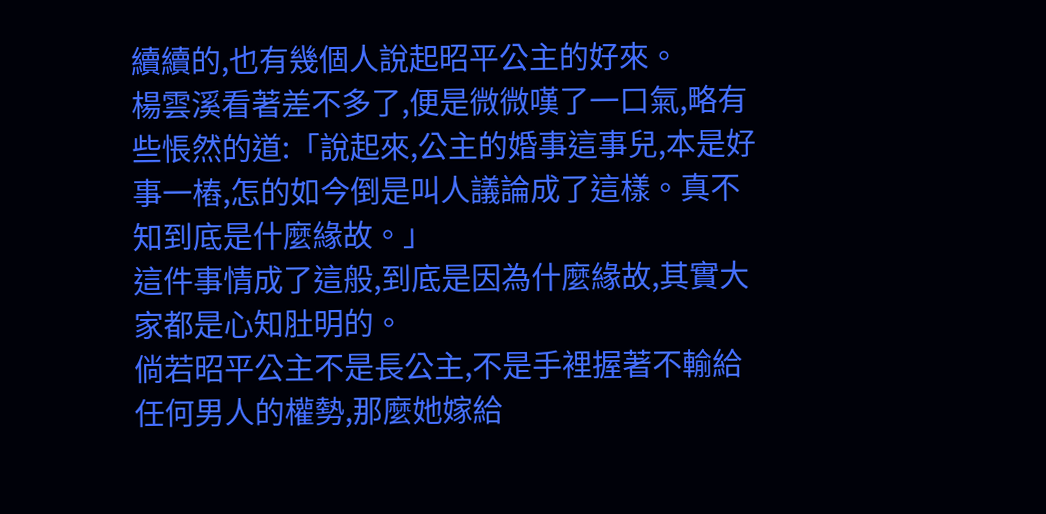續續的,也有幾個人說起昭平公主的好來。
楊雲溪看著差不多了,便是微微嘆了一口氣,略有些悵然的道:「說起來,公主的婚事這事兒,本是好事一樁,怎的如今倒是叫人議論成了這樣。真不知到底是什麼緣故。」
這件事情成了這般,到底是因為什麼緣故,其實大家都是心知肚明的。
倘若昭平公主不是長公主,不是手裡握著不輸給任何男人的權勢,那麼她嫁給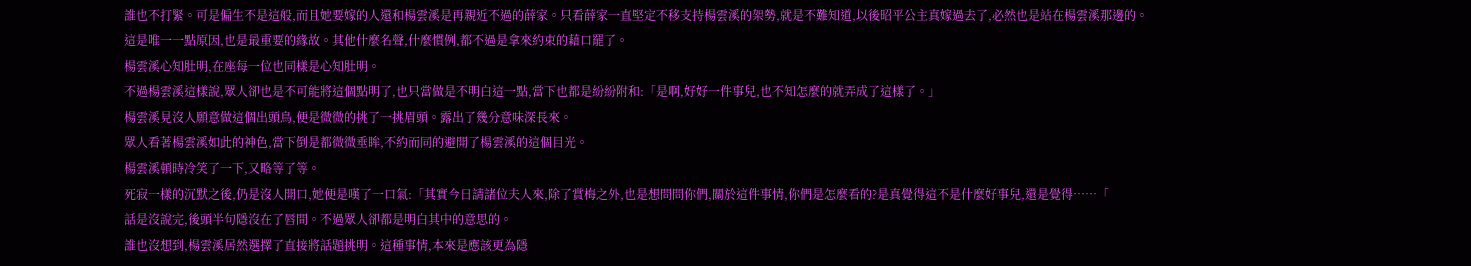誰也不打緊。可是偏生不是這般,而且她要嫁的人還和楊雲溪是再親近不過的薛家。只看薛家一直堅定不移支持楊雲溪的架勢,就是不難知道,以後昭平公主真嫁過去了,必然也是站在楊雲溪那邊的。
這是唯一一點原因,也是最重要的緣故。其他什麼名聲,什麼慣例,都不過是拿來約束的藉口罷了。
楊雲溪心知肚明,在座每一位也同樣是心知肚明。
不過楊雲溪這樣說,眾人卻也是不可能將這個點明了,也只當做是不明白這一點,當下也都是紛紛附和:「是啊,好好一件事兒,也不知怎麼的就弄成了這樣了。」
楊雲溪見沒人願意做這個出頭鳥,便是微微的挑了一挑眉頭。露出了幾分意味深長來。
眾人看著楊雲溪如此的神色,當下倒是都微微垂眸,不約而同的避開了楊雲溪的這個目光。
楊雲溪頓時冷笑了一下,又略等了等。
死寂一樣的沉默之後,仍是沒人開口,她便是嘆了一口氣:「其實今日請諸位夫人來,除了賞梅之外,也是想問問你們,關於這件事情,你們是怎麼看的?是真覺得這不是什麼好事兒,還是覺得……「
話是沒說完,後頭半句隱沒在了唇間。不過眾人卻都是明白其中的意思的。
誰也沒想到,楊雲溪居然選擇了直接將話題挑明。這種事情,本來是應該更為隱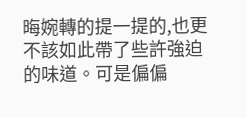晦婉轉的提一提的,也更不該如此帶了些許強迫的味道。可是偏偏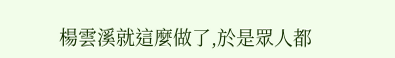楊雲溪就這麼做了,於是眾人都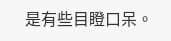是有些目瞪口呆。